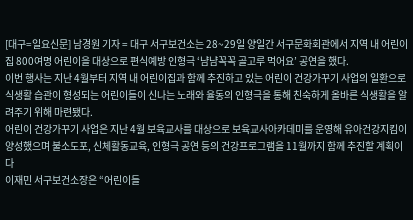[대구=일요신문] 남경원 기자 = 대구 서구보건소는 28~29일 양일간 서구문화회관에서 지역 내 어린이집 800여명 어린이을 대상으로 편식예방 인형극 ‘냠냠꼭꼭 골고루 먹어요’ 공연을 했다.
이번 행사는 지난 4월부터 지역 내 어린이집과 함께 추진하고 있는 어린이 건강가꾸기 사업의 일환으로 식생활 습관이 형성되는 어린이들이 신나는 노래와 율동의 인형극을 통해 친숙하게 올바른 식생활을 알려주기 위해 마련됐다.
어린이 건강가꾸기 사업은 지난 4월 보육교사를 대상으로 보육교사아카데미를 운영해 유아건강지킴이 양성했으며 불소도포, 신체활동교육, 인형극 공연 등의 건강프로그램을 11월까지 함께 추진할 계획이다
이재민 서구보건소장은 “어린이들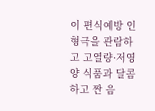이 편식예방 인형극을 관람하고 고열량·저영양 식품과 달콤하고 짠 음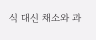식 대신 채소와 과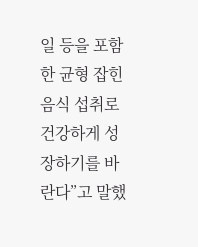일 등을 포함한 균형 잡힌 음식 섭취로 건강하게 성장하기를 바란다”고 말했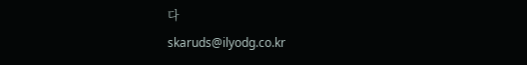다
skaruds@ilyodg.co.kr